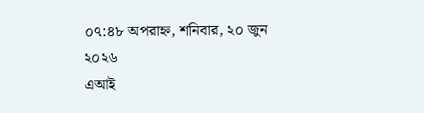০৭:৪৮ অপরাহ্ন, শনিবার, ২০ জুন ২০২৬
এআই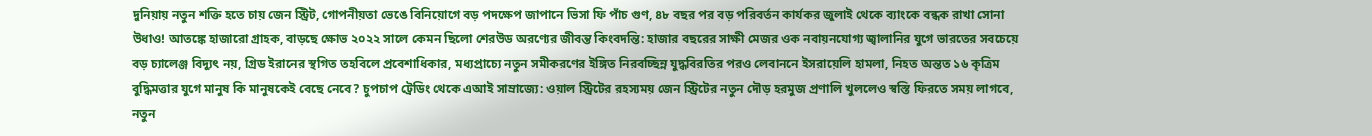দুনিয়ায় নতুন শক্তি হতে চায় জেন স্ট্রিট, গোপনীয়তা ভেঙে বিনিয়োগে বড় পদক্ষেপ জাপানে ভিসা ফি পাঁচ গুণ, ৪৮ বছর পর বড় পরিবর্তন কার্যকর জুলাই থেকে ব্যাংকে বন্ধক রাখা সোনা উধাও! আতঙ্কে হাজারো গ্রাহক, বাড়ছে ক্ষোভ ২০২২ সালে কেমন ছিলো শেরউড অরণ্যের জীবন্ত কিংবদন্তি: হাজার বছরের সাক্ষী মেজর ওক নবায়নযোগ্য জ্বালানির যুগে ভারতের সবচেয়ে বড় চ্যালেঞ্জ বিদ্যুৎ নয়, গ্রিড ইরানের স্থগিত তহবিলে প্রবেশাধিকার, মধ্যপ্রাচ্যে নতুন সমীকরণের ইঙ্গিত নিরবচ্ছিন্ন যুদ্ধবিরতির পরও লেবাননে ইসরায়েলি হামলা, নিহত অন্তত ১৬ কৃত্রিম বুদ্ধিমত্তার যুগে মানুষ কি মানুষকেই বেছে নেবে? চুপচাপ ট্রেডিং থেকে এআই সাম্রাজ্যে: ওয়াল স্ট্রিটের রহস্যময় জেন স্ট্রিটের নতুন দৌড় হরমুজ প্রণালি খুললেও স্বস্তি ফিরতে সময় লাগবে, নতুন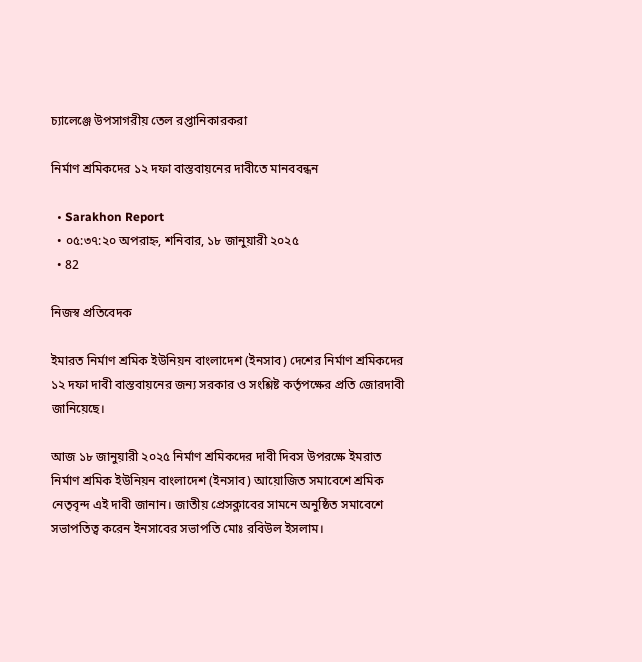চ্যালেঞ্জে উপসাগরীয় তেল রপ্তানিকারকরা

নির্মাণ শ্রমিকদের ১২ দফা বাস্তবায়নের দাবীতে মানববন্ধন

  • Sarakhon Report
  • ০৫:৩৭:২০ অপরাহ্ন, শনিবার, ১৮ জানুয়ারী ২০২৫
  • 82

নিজস্ব প্রতিবেদক

ইমারত নির্মাণ শ্রমিক ইউনিয়ন বাংলাদেশ (ইনসাব) দেশের নির্মাণ শ্রমিকদের ১২ দফা দাবী বাস্তবায়নের জন্য সরকার ও সংশ্লিষ্ট কর্তৃপক্ষের প্রতি জোরদাবী জানিয়েছে।

আজ ১৮ জানুয়ারী ২০২৫ নির্মাণ শ্রমিকদের দাবী দিবস উপরক্ষে ইমরাত নির্মাণ শ্রমিক ইউনিয়ন বাংলাদেশ (ইনসাব) আয়োজিত সমাবেশে শ্রমিক নেতৃবৃন্দ এই দাবী জানান। জাতীয় প্রেসক্লাবের সামনে অনুষ্ঠিত সমাবেশে সভাপতিত্ব করেন ইনসাবের সভাপতি মোঃ রবিউল ইসলাম।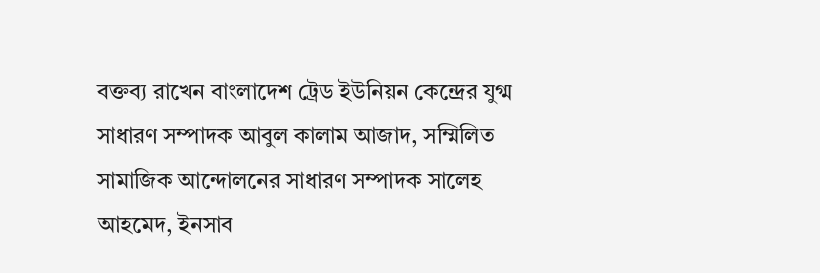বক্তব্য রাখেন বাংলাদেশ ট্রেড ইউনিয়ন কেন্দ্রের যুগ্ম সাধারণ সম্পাদক আবুল কালাম আজাদ, সম্মিলিত সামাজিক আন্দোলনের সাধারণ সম্পাদক সালেহ আহমেদ, ইনসাব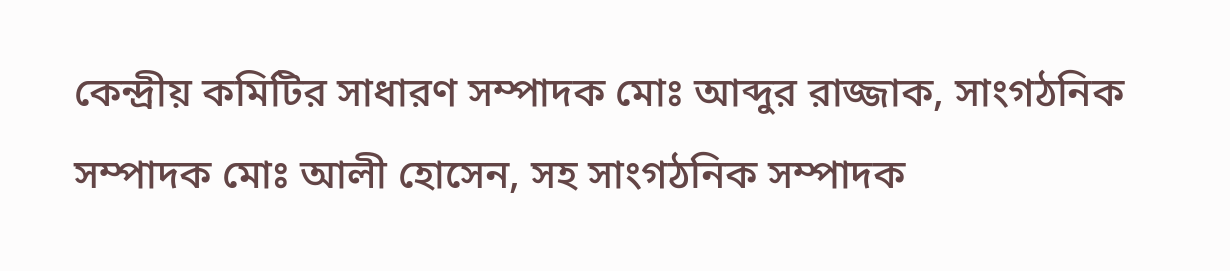কেন্দ্রীয় কমিটির সাধারণ সম্পাদক মোঃ আব্দুর রাজ্জাক, সাংগঠনিক সম্পাদক মোঃ আলী হোসেন, সহ সাংগঠনিক সম্পাদক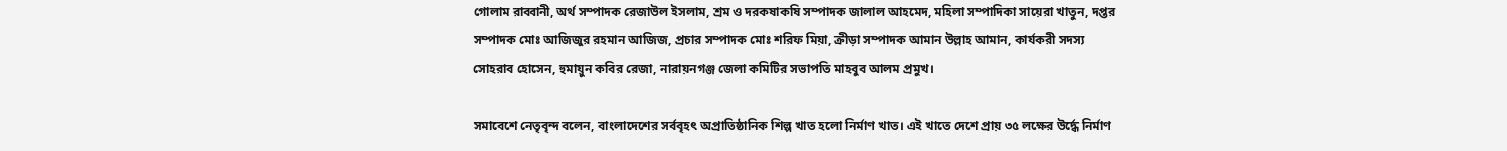গোলাম রাব্বানী, অর্থ সম্পাদক রেজাউল ইসলাম, শ্রম ও দরকষাকষি সম্পাদক জালাল আহমেদ, মহিলা সম্পাদিকা সায়েরা খাতুন, দপ্তর সম্পাদক মোঃ আজিজুর রহমান আজিজ, প্রচার সম্পাদক মোঃ শরিফ মিয়া, ক্রীড়া সম্পাদক আমান উল্লাহ আমান, কার্যকরী সদস্য সোহরাব হোসেন, হুমায়ুন কবির রেজা, নারায়নগঞ্জ জেলা কমিটির সভাপতি মাহবুব আলম প্রমুখ।

সমাবেশে নেতৃবৃন্দ বলেন, বাংলাদেশের সর্ববৃহৎ অপ্রাতিষ্ঠানিক শিল্প খাত হলো নির্মাণ খাত। এই খাতে দেশে প্রায় ৩৫ লক্ষের উর্দ্ধে নির্মাণ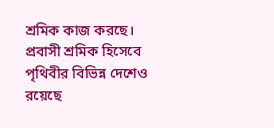শ্রমিক কাজ করছে। প্রবাসী শ্রমিক হিসেবে পৃথিবীর বিভিন্ন দেশেও রয়েছে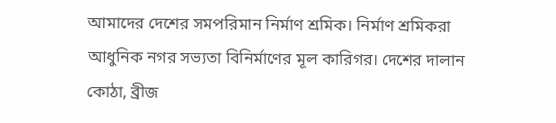আমাদের দেশের সমপরিমান নির্মাণ শ্রমিক। নির্মাণ শ্রমিকরা আধুনিক নগর সভ্যতা বিনির্মাণের মূল কারিগর। দেশের দালান কোঠা, ব্রীজ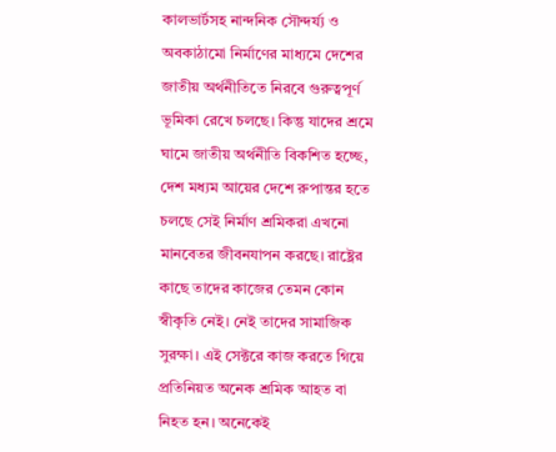কালভার্টসহ নান্দনিক সৌন্দর্য্য ও অবকাঠামো নির্মাণের মাধ্যমে দেশের জাতীয় অর্থনীতিতে নিরবে গুরুত্বপূর্ণ ভূমিকা রেখে চলছে। কিন্তু যাদের শ্রমে ঘামে জাতীয় অর্থনীতি বিকশিত হচ্ছে, দেশ মধ্যম আয়ের দেশে রুপান্তর হতে চলছে সেই নির্মাণ শ্রমিকরা এখনো মানবেতর জীবনযাপন করছে। রাষ্ট্রের কাছে তাদের কাজের তেমন কোন স্বীকৃতি নেই। নেই তাদের সামাজিক সুরক্ষা। এই সেক্টরে কাজ করতে গিয়ে প্রতিনিয়ত অনেক শ্রমিক আহত বা নিহত হন। অনেকেই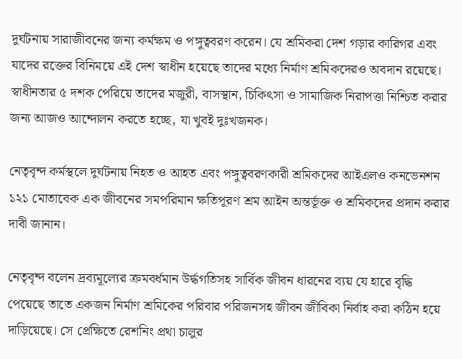দুর্ঘটনায় সারাজীবনের জন্য কর্মক্ষম ও পঙ্গুত্ববরণ করেন। যে শ্রমিকরা দেশ গড়ার কারিগর এবং যাদের রক্তের বিনিময়ে এই দেশ স্বাধীন হয়েছে তাদের মধ্যে নির্মাণ শ্রমিকদেরও অবদান রয়েছে। স্বাধীনতার ৫ দশক পেরিয়ে তাদের মজুরী, বাসস্থান, চিকিৎসা ও সামাজিক নিরাপত্তা নিশ্চিত করার জন্য আজও আন্দোলন করতে হচ্ছে, যা খুবই দুঃখজনক।

নেতৃবৃন্দ কর্মস্থলে দুর্ঘটনায় নিহত ও আহত এবং পঙ্গুত্ববরণকারী শ্রমিকদের আইএলও কনভেনশন ১২১ মোতাবেক এক জীবনের সমপরিমান ক্ষতিপূরণ শ্রম আইন অন্তর্ভূক্ত ও শ্রমিকদের প্রদান করার দাবী জানান।

নেতৃবৃন্দ বলেন দ্রব্যমূল্যের ক্রমবর্ধমান উর্দ্ধগতিসহ সার্বিক জীবন ধারনের ব্যয় যে হারে বৃদ্ধি পেয়েছে তাতে একজন নির্মাণ শ্রমিকের পরিবার পরিজনসহ জীবন জীবিকা নির্বাহ করা কঠিন হয়ে দাড়িয়েছে। সে প্রেক্ষিতে রেশনিং প্রথা চালুর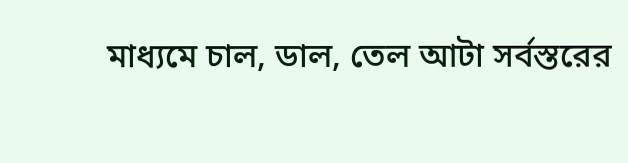মাধ্যমে চাল, ডাল, তেল আটা সর্বস্তরের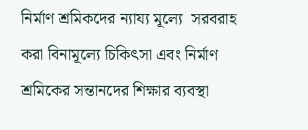নির্মাণ শ্রমিকদের ন্যায্য মূল্যে  সরবরাহ করা বিনামূল্যে চিকিৎসা এবং নির্মাণ শ্রমিকের সন্তানদের শিক্ষার ব্যবস্থা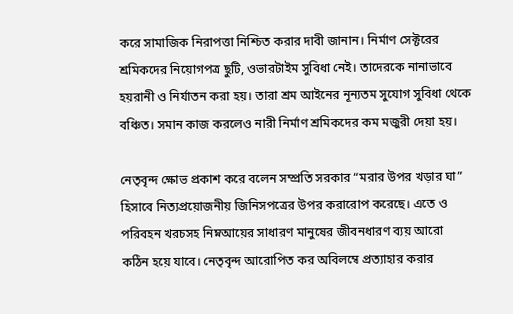করে সামাজিক নিরাপত্তা নিশ্চিত করার দাবী জানান। নির্মাণ সেক্টরের শ্রমিকদের নিয়োগপত্র ছুটি, ওভারটাইম সুবিধা নেই। তাদেরকে নানাভাবে হয়রানী ও নির্যাতন করা হয়। তারা শ্রম আইনের নূন্যতম সুযোগ সুবিধা থেকে বঞ্চিত। সমান কাজ করলেও নারী নির্মাণ শ্রমিকদের কম মজুরী দেয়া হয়।

নেতৃবৃন্দ ক্ষোভ প্রকাশ করে বলেন সম্প্রতি সরকার “মরার উপর খড়ার ঘা” হিসাবে নিত্যপ্রয়োজনীয় জিনিসপত্রের উপর করারোপ করেছে। এতে ও পরিবহন খরচসহ নিম্নআয়ের সাধারণ মানুষের জীবনধারণ ব্যয় আরো কঠিন হয়ে যাবে। নেতৃবৃন্দ আরোপিত কর অবিলম্বে প্রত্যাহার করার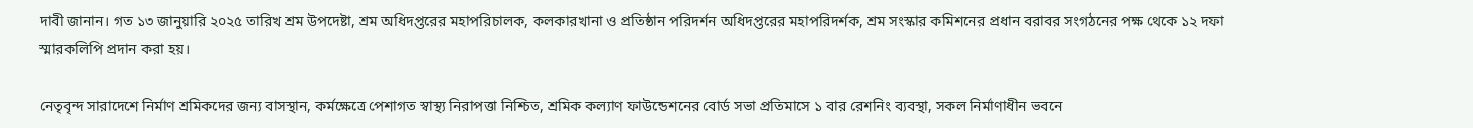দাবী জানান। গত ১৩ জানুয়ারি ২০২৫ তারিখ শ্রম উপদেষ্টা, শ্রম অধিদপ্তরের মহাপরিচালক, কলকারখানা ও প্রতিষ্ঠান পরিদর্শন অধিদপ্তরের মহাপরিদর্শক, শ্রম সংস্কার কমিশনের প্রধান বরাবর সংগঠনের পক্ষ থেকে ১২ দফা স্মারকলিপি প্রদান করা হয়।

নেতৃবৃন্দ সারাদেশে নির্মাণ শ্রমিকদের জন্য বাসস্থান, কর্মক্ষেত্রে পেশাগত স্বাস্থ্য নিরাপত্তা নিশ্চিত, শ্রমিক কল্যাণ ফাউন্ডেশনের বোর্ড সভা প্রতিমাসে ১ বার রেশনিং ব্যবস্থা, সকল নির্মাণাধীন ভবনে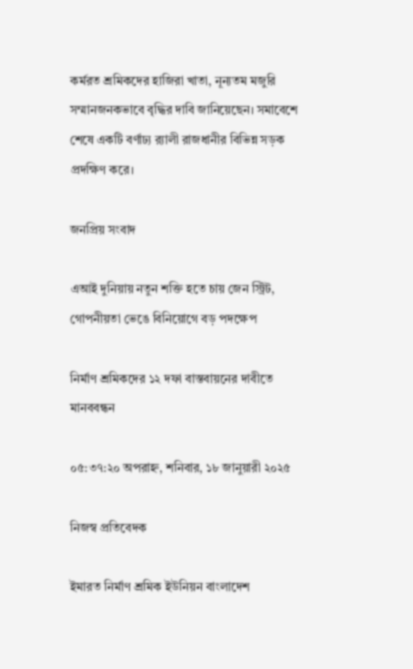কর্মরত শ্রমিকদের হাজিরা খাতা, নূন্যতম মজুরি সম্মানজনকভাবে বৃদ্ধির দাবি জানিয়েছেন। সমাবেশে শেষে একটি বর্ণাঢ্য র‌্যালী রাজধানীর বিভিন্ন সড়ক প্রদক্ষিণ করে।

জনপ্রিয় সংবাদ

এআই দুনিয়ায় নতুন শক্তি হতে চায় জেন স্ট্রিট, গোপনীয়তা ভেঙে বিনিয়োগে বড় পদক্ষেপ

নির্মাণ শ্রমিকদের ১২ দফা বাস্তবায়নের দাবীতে মানববন্ধন

০৫:৩৭:২০ অপরাহ্ন, শনিবার, ১৮ জানুয়ারী ২০২৫

নিজস্ব প্রতিবেদক

ইমারত নির্মাণ শ্রমিক ইউনিয়ন বাংলাদেশ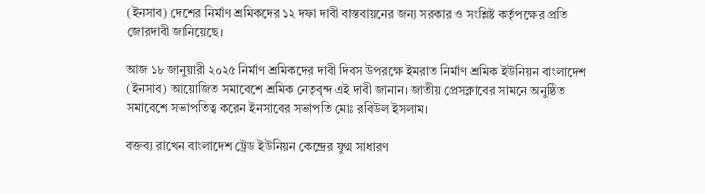(ইনসাব) দেশের নির্মাণ শ্রমিকদের ১২ দফা দাবী বাস্তবায়নের জন্য সরকার ও সংশ্লিষ্ট কর্তৃপক্ষের প্রতি জোরদাবী জানিয়েছে।

আজ ১৮ জানুয়ারী ২০২৫ নির্মাণ শ্রমিকদের দাবী দিবস উপরক্ষে ইমরাত নির্মাণ শ্রমিক ইউনিয়ন বাংলাদেশ (ইনসাব) আয়োজিত সমাবেশে শ্রমিক নেতৃবৃন্দ এই দাবী জানান। জাতীয় প্রেসক্লাবের সামনে অনুষ্ঠিত সমাবেশে সভাপতিত্ব করেন ইনসাবের সভাপতি মোঃ রবিউল ইসলাম।

বক্তব্য রাখেন বাংলাদেশ ট্রেড ইউনিয়ন কেন্দ্রের যুগ্ম সাধারণ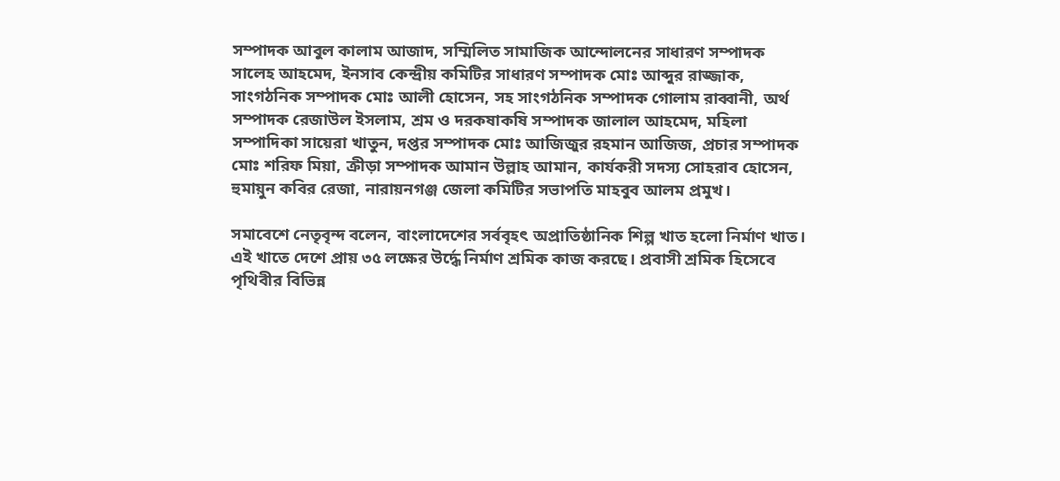সম্পাদক আবুল কালাম আজাদ, সম্মিলিত সামাজিক আন্দোলনের সাধারণ সম্পাদক সালেহ আহমেদ, ইনসাব কেন্দ্রীয় কমিটির সাধারণ সম্পাদক মোঃ আব্দুর রাজ্জাক, সাংগঠনিক সম্পাদক মোঃ আলী হোসেন, সহ সাংগঠনিক সম্পাদক গোলাম রাব্বানী, অর্থ সম্পাদক রেজাউল ইসলাম, শ্রম ও দরকষাকষি সম্পাদক জালাল আহমেদ, মহিলা সম্পাদিকা সায়েরা খাতুন, দপ্তর সম্পাদক মোঃ আজিজুর রহমান আজিজ, প্রচার সম্পাদক মোঃ শরিফ মিয়া, ক্রীড়া সম্পাদক আমান উল্লাহ আমান, কার্যকরী সদস্য সোহরাব হোসেন, হুমায়ুন কবির রেজা, নারায়নগঞ্জ জেলা কমিটির সভাপতি মাহবুব আলম প্রমুখ।

সমাবেশে নেতৃবৃন্দ বলেন, বাংলাদেশের সর্ববৃহৎ অপ্রাতিষ্ঠানিক শিল্প খাত হলো নির্মাণ খাত। এই খাতে দেশে প্রায় ৩৫ লক্ষের উর্দ্ধে নির্মাণ শ্রমিক কাজ করছে। প্রবাসী শ্রমিক হিসেবে পৃথিবীর বিভিন্ন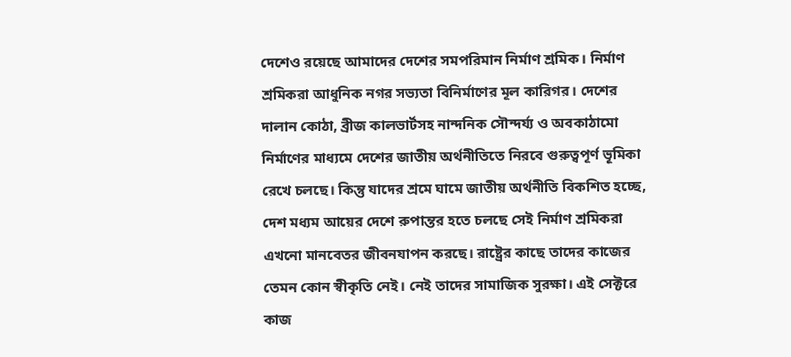দেশেও রয়েছে আমাদের দেশের সমপরিমান নির্মাণ শ্রমিক। নির্মাণ শ্রমিকরা আধুনিক নগর সভ্যতা বিনির্মাণের মূল কারিগর। দেশের দালান কোঠা, ব্রীজ কালভার্টসহ নান্দনিক সৌন্দর্য্য ও অবকাঠামো নির্মাণের মাধ্যমে দেশের জাতীয় অর্থনীতিতে নিরবে গুরুত্বপূর্ণ ভূমিকা রেখে চলছে। কিন্তু যাদের শ্রমে ঘামে জাতীয় অর্থনীতি বিকশিত হচ্ছে, দেশ মধ্যম আয়ের দেশে রুপান্তর হতে চলছে সেই নির্মাণ শ্রমিকরা এখনো মানবেতর জীবনযাপন করছে। রাষ্ট্রের কাছে তাদের কাজের তেমন কোন স্বীকৃতি নেই। নেই তাদের সামাজিক সুরক্ষা। এই সেক্টরে কাজ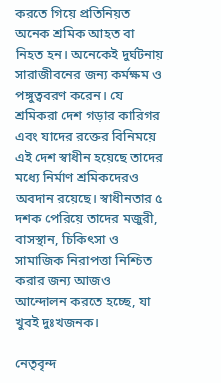করতে গিয়ে প্রতিনিয়ত অনেক শ্রমিক আহত বা নিহত হন। অনেকেই দুর্ঘটনায় সারাজীবনের জন্য কর্মক্ষম ও পঙ্গুত্ববরণ করেন। যে শ্রমিকরা দেশ গড়ার কারিগর এবং যাদের রক্তের বিনিময়ে এই দেশ স্বাধীন হয়েছে তাদের মধ্যে নির্মাণ শ্রমিকদেরও অবদান রয়েছে। স্বাধীনতার ৫ দশক পেরিয়ে তাদের মজুরী, বাসস্থান, চিকিৎসা ও সামাজিক নিরাপত্তা নিশ্চিত করার জন্য আজও আন্দোলন করতে হচ্ছে, যা খুবই দুঃখজনক।

নেতৃবৃন্দ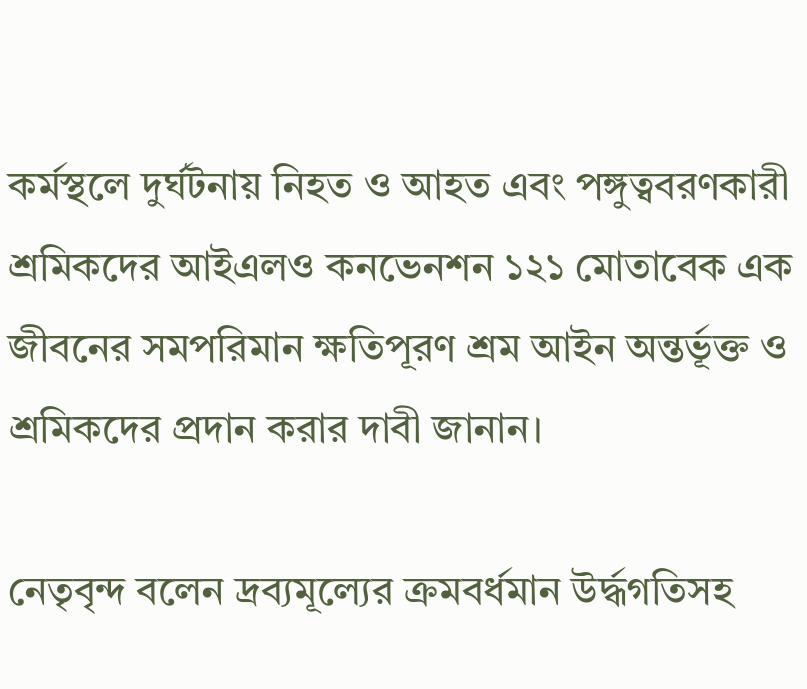কর্মস্থলে দুর্ঘটনায় নিহত ও আহত এবং পঙ্গুত্ববরণকারী শ্রমিকদের আইএলও কনভেনশন ১২১ মোতাবেক এক জীবনের সমপরিমান ক্ষতিপূরণ শ্রম আইন অন্তর্ভূক্ত ও শ্রমিকদের প্রদান করার দাবী জানান।

নেতৃবৃন্দ বলেন দ্রব্যমূল্যের ক্রমবর্ধমান উর্দ্ধগতিসহ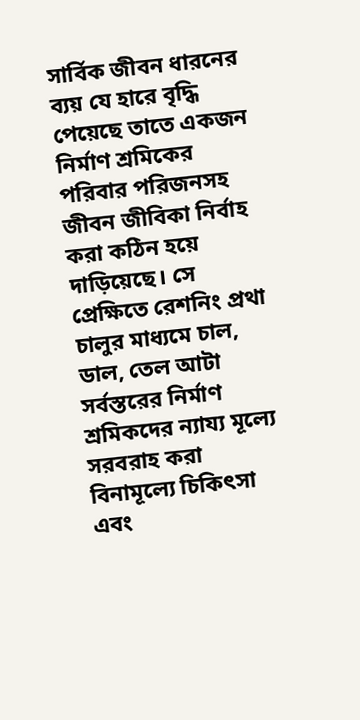সার্বিক জীবন ধারনের ব্যয় যে হারে বৃদ্ধি পেয়েছে তাতে একজন নির্মাণ শ্রমিকের পরিবার পরিজনসহ জীবন জীবিকা নির্বাহ করা কঠিন হয়ে দাড়িয়েছে। সে প্রেক্ষিতে রেশনিং প্রথা চালুর মাধ্যমে চাল, ডাল, তেল আটা সর্বস্তরের নির্মাণ শ্রমিকদের ন্যায্য মূল্যে  সরবরাহ করা বিনামূল্যে চিকিৎসা এবং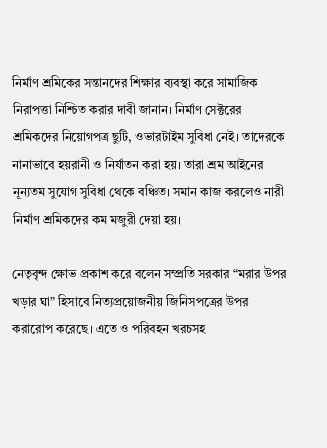নির্মাণ শ্রমিকের সন্তানদের শিক্ষার ব্যবস্থা করে সামাজিক নিরাপত্তা নিশ্চিত করার দাবী জানান। নির্মাণ সেক্টরের শ্রমিকদের নিয়োগপত্র ছুটি, ওভারটাইম সুবিধা নেই। তাদেরকে নানাভাবে হয়রানী ও নির্যাতন করা হয়। তারা শ্রম আইনের নূন্যতম সুযোগ সুবিধা থেকে বঞ্চিত। সমান কাজ করলেও নারী নির্মাণ শ্রমিকদের কম মজুরী দেয়া হয়।

নেতৃবৃন্দ ক্ষোভ প্রকাশ করে বলেন সম্প্রতি সরকার “মরার উপর খড়ার ঘা” হিসাবে নিত্যপ্রয়োজনীয় জিনিসপত্রের উপর করারোপ করেছে। এতে ও পরিবহন খরচসহ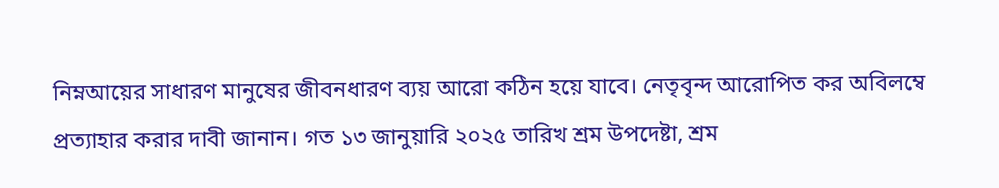নিম্নআয়ের সাধারণ মানুষের জীবনধারণ ব্যয় আরো কঠিন হয়ে যাবে। নেতৃবৃন্দ আরোপিত কর অবিলম্বে প্রত্যাহার করার দাবী জানান। গত ১৩ জানুয়ারি ২০২৫ তারিখ শ্রম উপদেষ্টা, শ্রম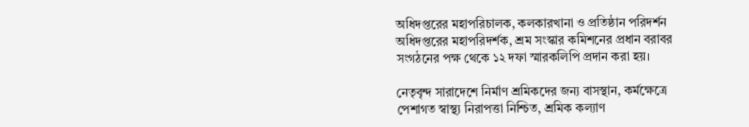অধিদপ্তরের মহাপরিচালক, কলকারখানা ও প্রতিষ্ঠান পরিদর্শন অধিদপ্তরের মহাপরিদর্শক, শ্রম সংস্কার কমিশনের প্রধান বরাবর সংগঠনের পক্ষ থেকে ১২ দফা স্মারকলিপি প্রদান করা হয়।

নেতৃবৃন্দ সারাদেশে নির্মাণ শ্রমিকদের জন্য বাসস্থান, কর্মক্ষেত্রে পেশাগত স্বাস্থ্য নিরাপত্তা নিশ্চিত, শ্রমিক কল্যাণ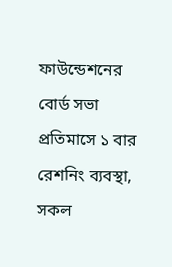ফাউন্ডেশনের বোর্ড সভা প্রতিমাসে ১ বার রেশনিং ব্যবস্থা, সকল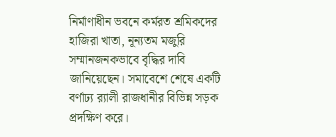নির্মাণাধীন ভবনে কর্মরত শ্রমিকদের হাজিরা খাতা, নূন্যতম মজুরি সম্মানজনকভাবে বৃদ্ধির দাবি জানিয়েছেন। সমাবেশে শেষে একটি বর্ণাঢ্য র‌্যালী রাজধানীর বিভিন্ন সড়ক প্রদক্ষিণ করে।